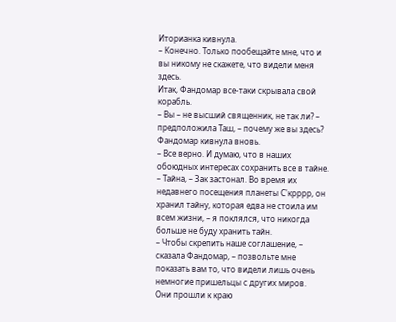Иторианка кивнула.
– Конечно. Только пообещайте мне, что и вы никому не скажете, что видели меня здесь.
Итак, Фандомар все-таки скрывала свой корабль.
– Вы – не высший священник, не так ли? – предположила Таш, – почему же вы здесь?
Фандомар кивнула вновь.
– Все верно. И думаю, что в наших обоюдных интересах сохранить все в тайне.
– Тайна, – Зак застонал. Во время их недавнего посещения планеты С'крррр, он хранил тайну, которая едва не стоила им всем жизни, – я поклялся, что никогда больше не буду хранить тайн.
– Чтобы скрепить наше соглашение, – сказала Фандомар, – позвольте мне показать вам то, что видели лишь очень немногие пришельцы с других миров.
Они прошли к краю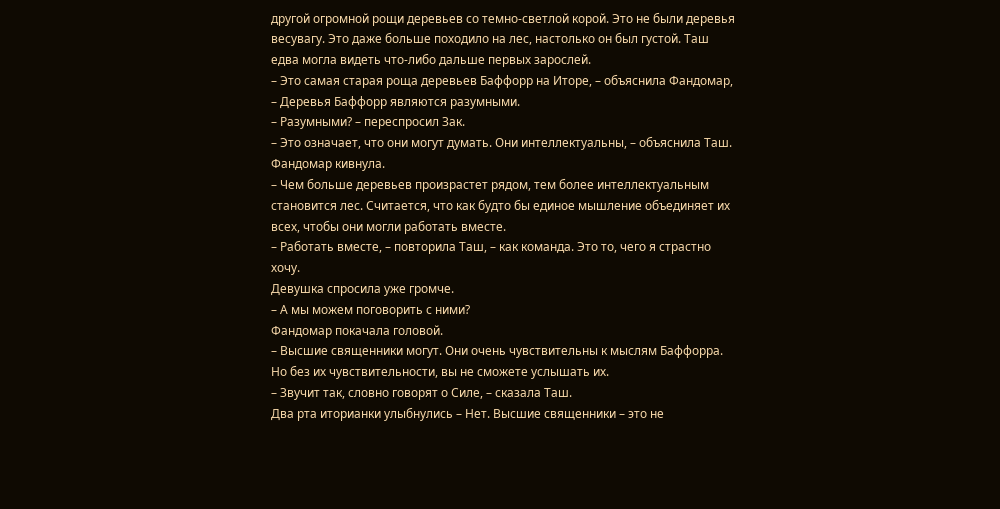другой огромной рощи деревьев со темно-светлой корой. Это не были деревья весувагу. Это даже больше походило на лес, настолько он был густой. Таш едва могла видеть что-либо дальше первых зарослей.
– Это самая старая роща деревьев Баффорр на Иторе, – объяснила Фандомар, – Деревья Баффорр являются разумными.
– Разумными? – переспросил Зак.
– Это означает, что они могут думать. Они интеллектуальны, – объяснила Таш.
Фандомар кивнула.
– Чем больше деревьев произрастет рядом, тем более интеллектуальным становится лес. Считается, что как будто бы единое мышление объединяет их всех, чтобы они могли работать вместе.
– Работать вместе, – повторила Таш, – как команда. Это то, чего я страстно хочу.
Девушка спросила уже громче.
– А мы можем поговорить с ними?
Фандомар покачала головой.
– Высшие священники могут. Они очень чувствительны к мыслям Баффорра. Но без их чувствительности, вы не сможете услышать их.
– Звучит так, словно говорят о Силе, – сказала Таш.
Два рта иторианки улыбнулись – Нет. Высшие священники – это не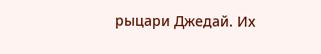рыцари Джедай. Их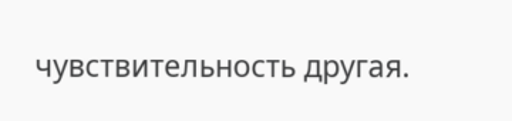чувствительность другая.